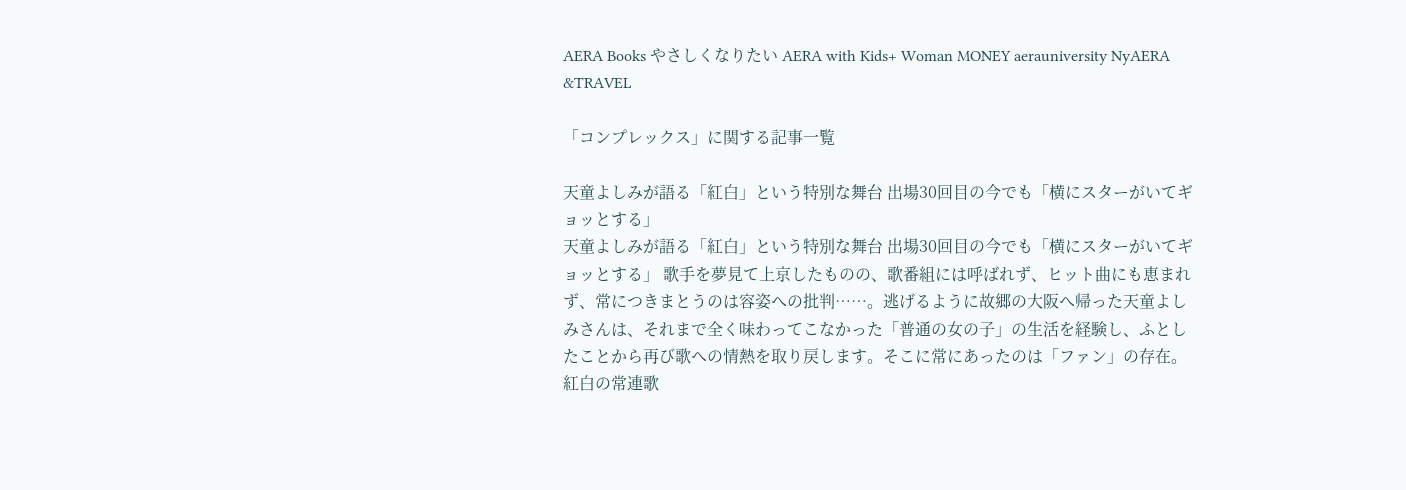AERA Books やさしくなりたい AERA with Kids+ Woman MONEY aerauniversity NyAERA &TRAVEL

「コンプレックス」に関する記事一覧

天童よしみが語る「紅白」という特別な舞台 出場30回目の今でも「横にスターがいてギョッとする」
天童よしみが語る「紅白」という特別な舞台 出場30回目の今でも「横にスターがいてギョッとする」 歌手を夢見て上京したものの、歌番組には呼ばれず、ヒット曲にも恵まれず、常につきまとうのは容姿への批判……。逃げるように故郷の大阪へ帰った天童よしみさんは、それまで全く味わってこなかった「普通の女の子」の生活を経験し、ふとしたことから再び歌への情熱を取り戻します。そこに常にあったのは「ファン」の存在。紅白の常連歌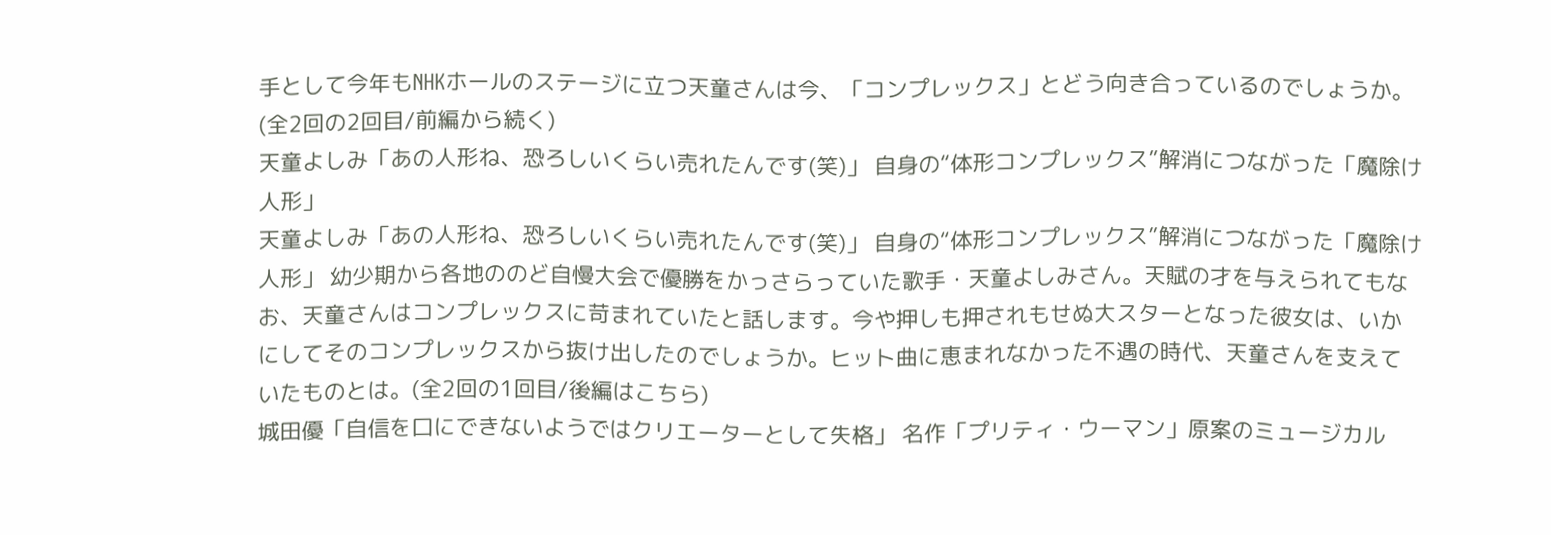手として今年もNHKホールのステージに立つ天童さんは今、「コンプレックス」とどう向き合っているのでしょうか。(全2回の2回目/前編から続く)
天童よしみ「あの人形ね、恐ろしいくらい売れたんです(笑)」 自身の“体形コンプレックス”解消につながった「魔除け人形」
天童よしみ「あの人形ね、恐ろしいくらい売れたんです(笑)」 自身の“体形コンプレックス”解消につながった「魔除け人形」 幼少期から各地ののど自慢大会で優勝をかっさらっていた歌手・天童よしみさん。天賦の才を与えられてもなお、天童さんはコンプレックスに苛まれていたと話します。今や押しも押されもせぬ大スターとなった彼女は、いかにしてそのコンプレックスから抜け出したのでしょうか。ヒット曲に恵まれなかった不遇の時代、天童さんを支えていたものとは。(全2回の1回目/後編はこちら)
城田優「自信を口にできないようではクリエーターとして失格」 名作「プリティ・ウーマン」原案のミュージカル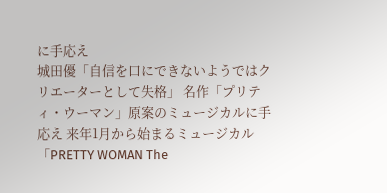に手応え
城田優「自信を口にできないようではクリエーターとして失格」 名作「プリティ・ウーマン」原案のミュージカルに手応え 来年1月から始まるミュージカル「PRETTY WOMAN The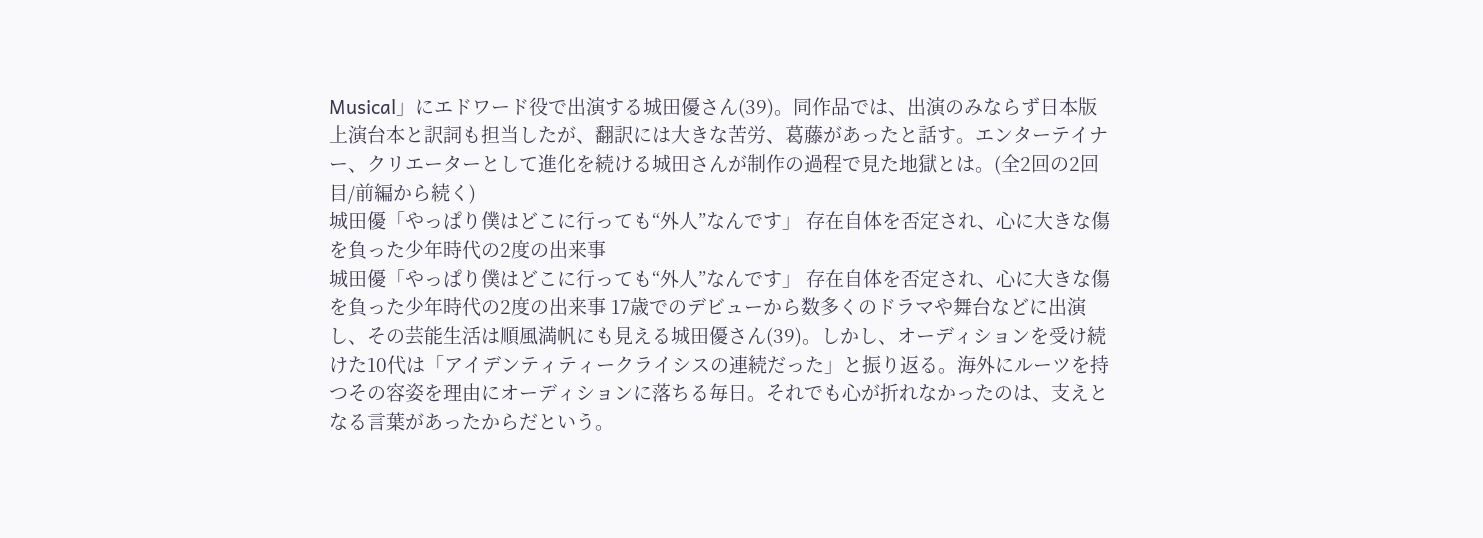Musical」にエドワード役で出演する城田優さん(39)。同作品では、出演のみならず日本版上演台本と訳詞も担当したが、翻訳には大きな苦労、葛藤があったと話す。エンターテイナー、クリエーターとして進化を続ける城田さんが制作の過程で見た地獄とは。(全2回の2回目/前編から続く)
城田優「やっぱり僕はどこに行っても“外人”なんです」 存在自体を否定され、心に大きな傷を負った少年時代の2度の出来事
城田優「やっぱり僕はどこに行っても“外人”なんです」 存在自体を否定され、心に大きな傷を負った少年時代の2度の出来事 17歳でのデビューから数多くのドラマや舞台などに出演し、その芸能生活は順風満帆にも見える城田優さん(39)。しかし、オーディションを受け続けた10代は「アイデンティティークライシスの連続だった」と振り返る。海外にルーツを持つその容姿を理由にオーディションに落ちる毎日。それでも心が折れなかったのは、支えとなる言葉があったからだという。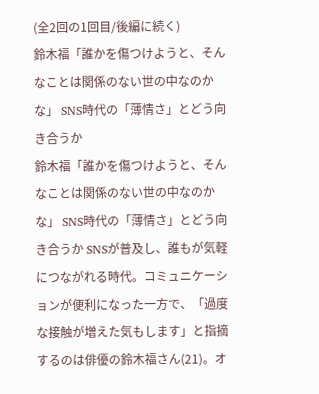(全2回の1回目/後編に続く)
鈴木福「誰かを傷つけようと、そんなことは関係のない世の中なのかな」 SNS時代の「薄情さ」とどう向き合うか
鈴木福「誰かを傷つけようと、そんなことは関係のない世の中なのかな」 SNS時代の「薄情さ」とどう向き合うか SNSが普及し、誰もが気軽につながれる時代。コミュニケーションが便利になった一方で、「過度な接触が増えた気もします」と指摘するのは俳優の鈴木福さん(21)。オ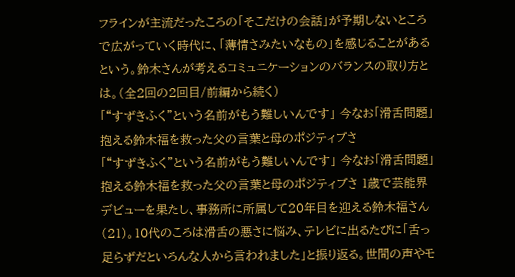フラインが主流だったころの「そこだけの会話」が予期しないところで広がっていく時代に、「薄情さみたいなもの」を感じることがあるという。鈴木さんが考えるコミュニケーションのバランスの取り方とは。(全2回の2回目/前編から続く)
「“すずきふく”という名前がもう難しいんです」 今なお「滑舌問題」抱える鈴木福を救った父の言葉と母のポジティブさ
「“すずきふく”という名前がもう難しいんです」 今なお「滑舌問題」抱える鈴木福を救った父の言葉と母のポジティブさ 1歳で芸能界デビューを果たし、事務所に所属して20年目を迎える鈴木福さん(21)。10代のころは滑舌の悪さに悩み、テレビに出るたびに「舌っ足らずだといろんな人から言われました」と振り返る。世間の声やモ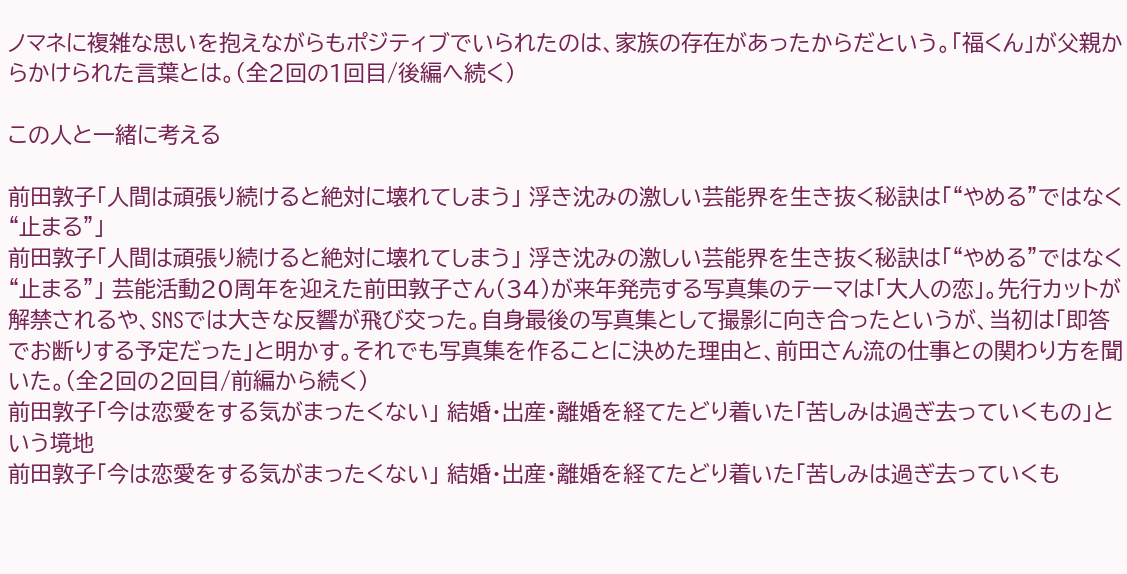ノマネに複雑な思いを抱えながらもポジティブでいられたのは、家族の存在があったからだという。「福くん」が父親からかけられた言葉とは。(全2回の1回目/後編へ続く)

この人と一緒に考える

前田敦子「人間は頑張り続けると絶対に壊れてしまう」 浮き沈みの激しい芸能界を生き抜く秘訣は「“やめる”ではなく“止まる”」
前田敦子「人間は頑張り続けると絶対に壊れてしまう」 浮き沈みの激しい芸能界を生き抜く秘訣は「“やめる”ではなく“止まる”」 芸能活動20周年を迎えた前田敦子さん(34)が来年発売する写真集のテーマは「大人の恋」。先行カットが解禁されるや、SNSでは大きな反響が飛び交った。自身最後の写真集として撮影に向き合ったというが、当初は「即答でお断りする予定だった」と明かす。それでも写真集を作ることに決めた理由と、前田さん流の仕事との関わり方を聞いた。(全2回の2回目/前編から続く)
前田敦子「今は恋愛をする気がまったくない」 結婚・出産・離婚を経てたどり着いた「苦しみは過ぎ去っていくもの」という境地
前田敦子「今は恋愛をする気がまったくない」 結婚・出産・離婚を経てたどり着いた「苦しみは過ぎ去っていくも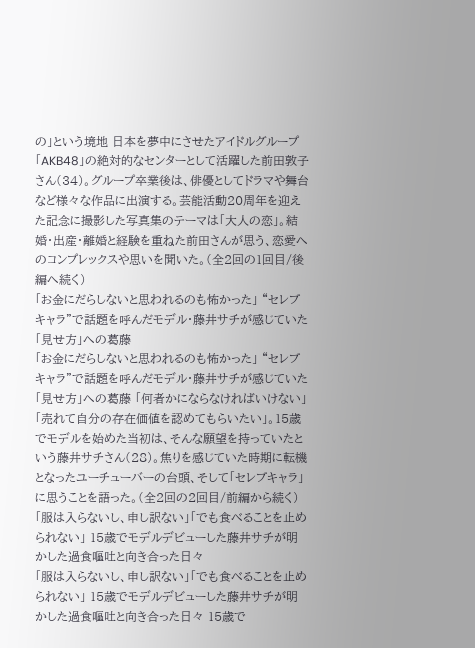の」という境地 日本を夢中にさせたアイドルグループ「AKB48」の絶対的なセンターとして活躍した前田敦子さん(34)。グループ卒業後は、俳優としてドラマや舞台など様々な作品に出演する。芸能活動20周年を迎えた記念に撮影した写真集のテーマは「大人の恋」。結婚・出産・離婚と経験を重ねた前田さんが思う、恋愛へのコンプレックスや思いを聞いた。(全2回の1回目/後編へ続く)
「お金にだらしないと思われるのも怖かった」 “セレブキャラ”で話題を呼んだモデル・藤井サチが感じていた「見せ方」への葛藤
「お金にだらしないと思われるのも怖かった」 “セレブキャラ”で話題を呼んだモデル・藤井サチが感じていた「見せ方」への葛藤 「何者かにならなければいけない」「売れて自分の存在価値を認めてもらいたい」。15歳でモデルを始めた当初は、そんな願望を持っていたという藤井サチさん(28)。焦りを感じていた時期に転機となったユーチューバーの台頭、そして「セレブキャラ」に思うことを語った。(全2回の2回目/前編から続く)
「服は入らないし、申し訳ない」「でも食べることを止められない」 15歳でモデルデビューした藤井サチが明かした過食嘔吐と向き合った日々
「服は入らないし、申し訳ない」「でも食べることを止められない」 15歳でモデルデビューした藤井サチが明かした過食嘔吐と向き合った日々 15歳で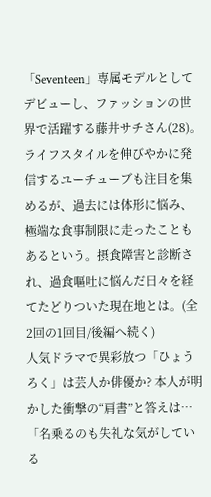「Seventeen」専属モデルとしてデビューし、ファッションの世界で活躍する藤井サチさん(28)。ライフスタイルを伸びやかに発信するユーチューブも注目を集めるが、過去には体形に悩み、極端な食事制限に走ったこともあるという。摂食障害と診断され、過食嘔吐に悩んだ日々を経てたどりついた現在地とは。(全2回の1回目/後編へ続く)
人気ドラマで異彩放つ「ひょうろく」は芸人か俳優か? 本人が明かした衝撃の“肩書”と答えは…「名乗るのも失礼な気がしている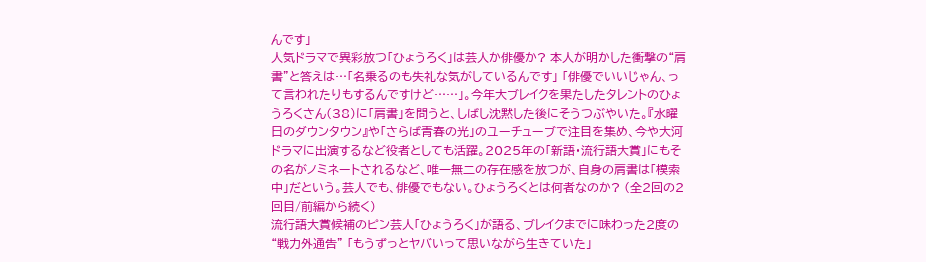んです」
人気ドラマで異彩放つ「ひょうろく」は芸人か俳優か? 本人が明かした衝撃の“肩書”と答えは…「名乗るのも失礼な気がしているんです」 「俳優でいいじゃん、って言われたりもするんですけど……」。今年大ブレイクを果たしたタレントのひょうろくさん(38)に「肩書」を問うと、しばし沈黙した後にそうつぶやいた。『水曜日のダウンタウン』や「さらば青春の光」のユーチューブで注目を集め、今や大河ドラマに出演するなど役者としても活躍。2025年の「新語・流行語大賞」にもその名がノミネートされるなど、唯一無二の存在感を放つが、自身の肩書は「模索中」だという。芸人でも、俳優でもない。ひょうろくとは何者なのか? (全2回の2回目/前編から続く)
流行語大賞候補のピン芸人「ひょうろく」が語る、ブレイクまでに味わった2度の“戦力外通告” 「もうずっとヤバいって思いながら生きていた」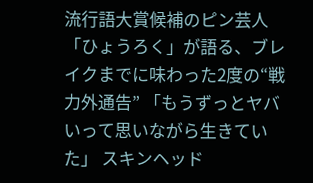流行語大賞候補のピン芸人「ひょうろく」が語る、ブレイクまでに味わった2度の“戦力外通告” 「もうずっとヤバいって思いながら生きていた」 スキンヘッド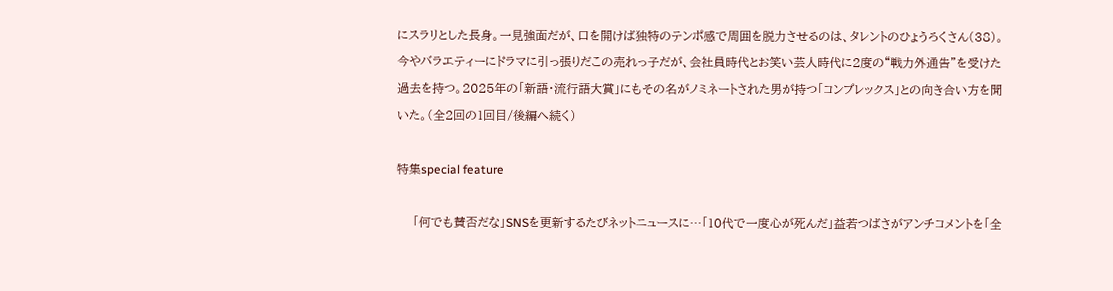にスラリとした長身。一見強面だが、口を開けば独特のテンポ感で周囲を脱力させるのは、タレントのひょうろくさん(38)。今やバラエティーにドラマに引っ張りだこの売れっ子だが、会社員時代とお笑い芸人時代に2度の“戦力外通告”を受けた過去を持つ。2025年の「新語・流行語大賞」にもその名がノミネートされた男が持つ「コンプレックス」との向き合い方を聞いた。(全2回の1回目/後編へ続く)

特集special feature

    「何でも賛否だな」SNSを更新するたびネットニュースに…「10代で一度心が死んだ」益若つばさがアンチコメントを「全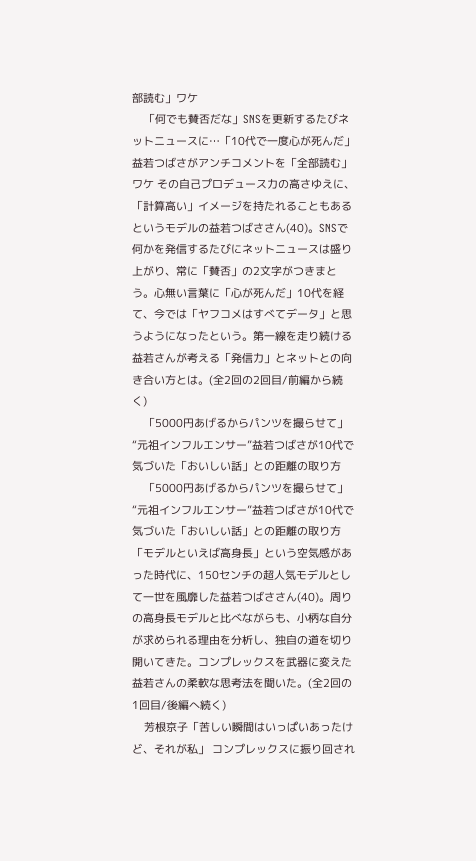部読む」ワケ
    「何でも賛否だな」SNSを更新するたびネットニュースに…「10代で一度心が死んだ」益若つばさがアンチコメントを「全部読む」ワケ その自己プロデュース力の高さゆえに、「計算高い」イメージを持たれることもあるというモデルの益若つばささん(40)。SNSで何かを発信するたびにネットニュースは盛り上がり、常に「賛否」の2文字がつきまとう。心無い言葉に「心が死んだ」10代を経て、今では「ヤフコメはすべてデータ」と思うようになったという。第一線を走り続ける益若さんが考える「発信力」とネットとの向き合い方とは。(全2回の2回目/前編から続く)
    「5000円あげるからパンツを撮らせて」 “元祖インフルエンサー”益若つばさが10代で気づいた「おいしい話」との距離の取り方
    「5000円あげるからパンツを撮らせて」 “元祖インフルエンサー”益若つばさが10代で気づいた「おいしい話」との距離の取り方 「モデルといえば高身長」という空気感があった時代に、150センチの超人気モデルとして一世を風靡した益若つばささん(40)。周りの高身長モデルと比べながらも、小柄な自分が求められる理由を分析し、独自の道を切り開いてきた。コンプレックスを武器に変えた益若さんの柔軟な思考法を聞いた。(全2回の1回目/後編へ続く)
    芳根京子「苦しい瞬間はいっぱいあったけど、それが私」 コンプレックスに振り回され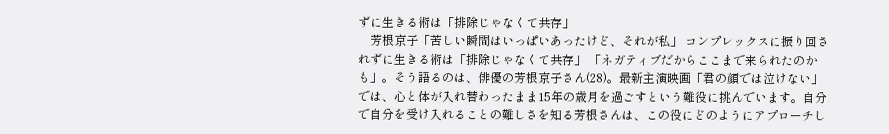ずに生きる術は「排除じゃなくて共存」
    芳根京子「苦しい瞬間はいっぱいあったけど、それが私」 コンプレックスに振り回されずに生きる術は「排除じゃなくて共存」 「ネガティブだからここまで来られたのかも」。そう語るのは、俳優の芳根京子さん(28)。最新主演映画「君の顔では泣けない」では、心と体が入れ替わったまま15年の歳月を過ごすという難役に挑んでいます。自分で自分を受け入れることの難しさを知る芳根さんは、この役にどのようにアプローチし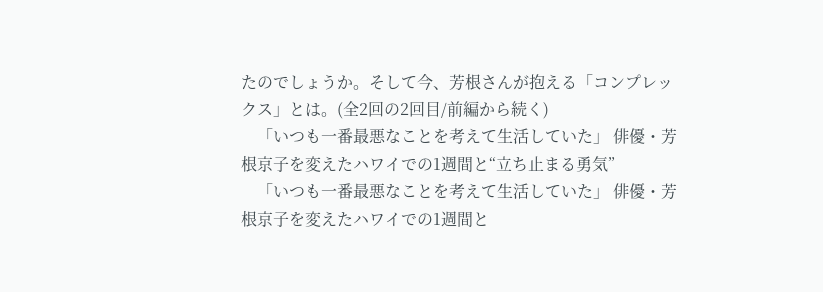たのでしょうか。そして今、芳根さんが抱える「コンプレックス」とは。(全2回の2回目/前編から続く)
    「いつも一番最悪なことを考えて生活していた」 俳優・芳根京子を変えたハワイでの1週間と“立ち止まる勇気”
    「いつも一番最悪なことを考えて生活していた」 俳優・芳根京子を変えたハワイでの1週間と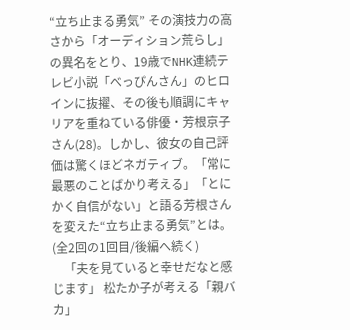“立ち止まる勇気” その演技力の高さから「オーディション荒らし」の異名をとり、19歳でNHK連続テレビ小説「べっぴんさん」のヒロインに抜擢、その後も順調にキャリアを重ねている俳優・芳根京子さん(28)。しかし、彼女の自己評価は驚くほどネガティブ。「常に最悪のことばかり考える」「とにかく自信がない」と語る芳根さんを変えた“立ち止まる勇気”とは。(全2回の1回目/後編へ続く)
    「夫を見ていると幸せだなと感じます」 松たか子が考える「親バカ」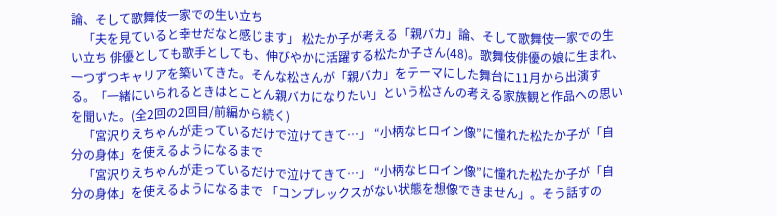論、そして歌舞伎一家での生い立ち
    「夫を見ていると幸せだなと感じます」 松たか子が考える「親バカ」論、そして歌舞伎一家での生い立ち 俳優としても歌手としても、伸びやかに活躍する松たか子さん(48)。歌舞伎俳優の娘に生まれ、一つずつキャリアを築いてきた。そんな松さんが「親バカ」をテーマにした舞台に11月から出演する。「一緒にいられるときはとことん親バカになりたい」という松さんの考える家族観と作品への思いを聞いた。(全2回の2回目/前編から続く)
    「宮沢りえちゃんが走っているだけで泣けてきて…」 “小柄なヒロイン像”に憧れた松たか子が「自分の身体」を使えるようになるまで
    「宮沢りえちゃんが走っているだけで泣けてきて…」 “小柄なヒロイン像”に憧れた松たか子が「自分の身体」を使えるようになるまで 「コンプレックスがない状態を想像できません」。そう話すの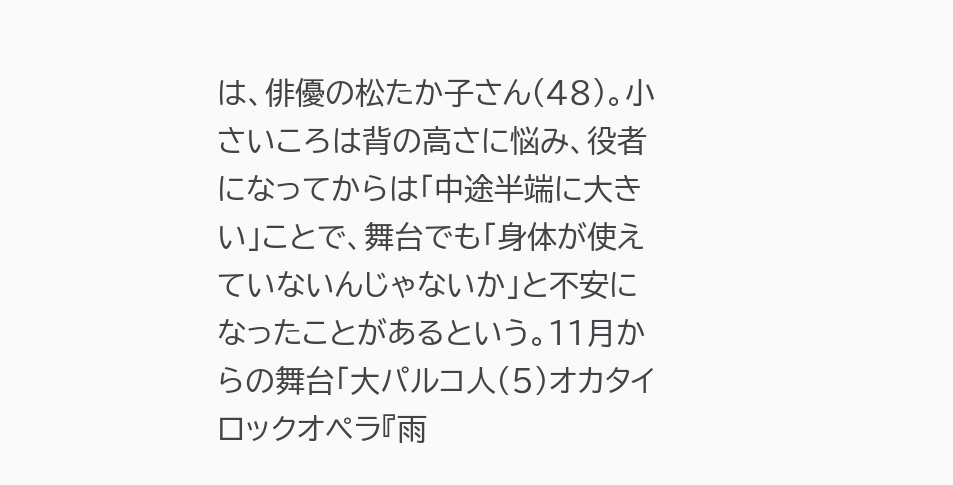は、俳優の松たか子さん(48)。小さいころは背の高さに悩み、役者になってからは「中途半端に大きい」ことで、舞台でも「身体が使えていないんじゃないか」と不安になったことがあるという。11月からの舞台「大パルコ人(5)オカタイロックオペラ『雨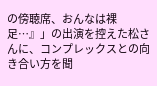の傍聴席、おんなは裸足…』」の出演を控えた松さんに、コンプレックスとの向き合い方を聞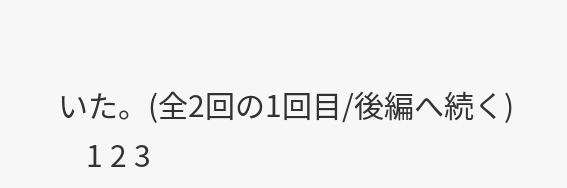いた。(全2回の1回目/後編へ続く)
    1 2 3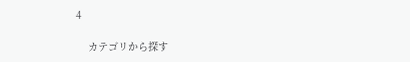4

    カテゴリから探す